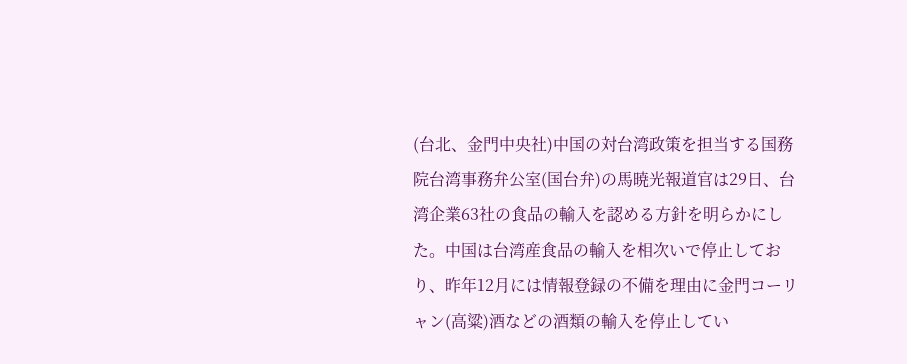(台北、金門中央社)中国の対台湾政策を担当する国務院台湾事務弁公室(国台弁)の馬暁光報道官は29日、台湾企業63社の食品の輸入を認める方針を明らかにした。中国は台湾産食品の輸入を相次いで停止しており、昨年12月には情報登録の不備を理由に金門コーリャン(高粱)酒などの酒類の輸入を停止してい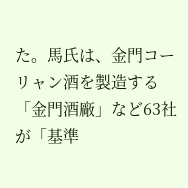た。馬氏は、金門コーリャン酒を製造する「金門酒廠」など63社が「基準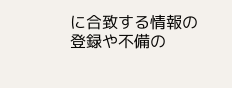に合致する情報の登録や不備の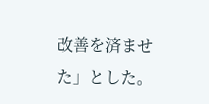改善を済ませた」とした。